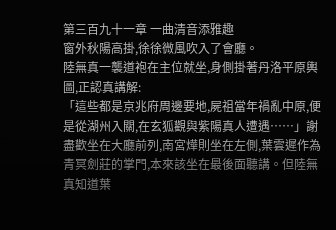第三百九十一章 一曲清音添雅趣
窗外秋陽高掛,徐徐微風吹入了會廳。
陸無真一襲道袍在主位就坐,身側掛著丹洛平原輿圖,正認真講解:
「這些都是京兆府周邊要地,屍祖當年禍亂中原,便是從湖州入關,在玄狐觀與紫陽真人遭遇……」謝盡歡坐在大廳前列,南宮燁則坐在左側,葉雲遲作為青冥劍莊的掌門,本來該坐在最後面聽講。但陸無真知道葉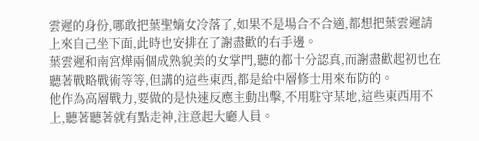雲遲的身份,哪敢把葉聖嫡女冷落了,如果不是場合不合適,都想把葉雲遲請上來自己坐下面,此時也安排在了謝盡歡的右手邊。
葉雲遲和南宮燁兩個成熟貌美的女掌門,聽的都十分認真,而謝盡歡起初也在聽著戰略戰術等等,但講的這些東西,都是給中層修士用來布防的。
他作為高層戰力,要做的是快速反應主動出擊,不用駐守某地,這些東西用不上,聽著聽著就有點走神,注意起大廳人員。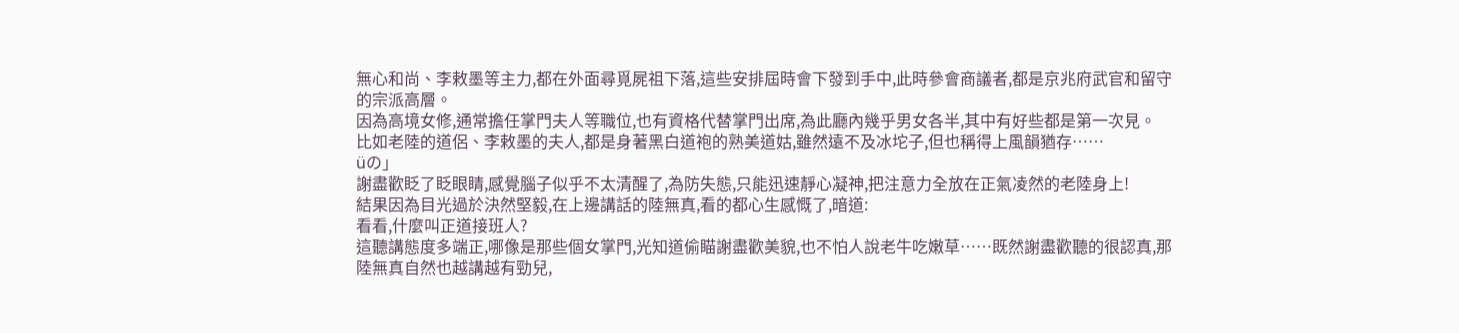無心和尚、李敕墨等主力,都在外面尋覓屍祖下落,這些安排屆時會下發到手中,此時參會商議者,都是京兆府武官和留守的宗派高層。
因為高境女修,通常擔任掌門夫人等職位,也有資格代替掌門出席,為此廳內幾乎男女各半,其中有好些都是第一次見。
比如老陸的道侶、李敕墨的夫人,都是身著黑白道袍的熟美道姑,雖然遠不及冰坨子,但也稱得上風韻猶存……
üの」
謝盡歡眨了眨眼睛,感覺腦子似乎不太清醒了,為防失態,只能迅速靜心凝神,把注意力全放在正氣凌然的老陸身上!
結果因為目光過於決然堅毅,在上邊講話的陸無真,看的都心生感慨了,暗道:
看看,什麼叫正道接班人?
這聽講態度多端正,哪像是那些個女掌門,光知道偷瞄謝盡歡美貌,也不怕人說老牛吃嫩草……既然謝盡歡聽的很認真,那陸無真自然也越講越有勁兒,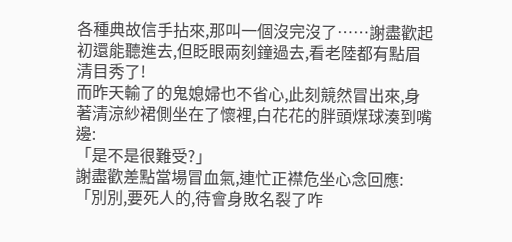各種典故信手拈來,那叫一個沒完沒了……謝盡歡起初還能聽進去,但眨眼兩刻鐘過去,看老陸都有點眉清目秀了!
而昨天輸了的鬼媳婦也不省心,此刻競然冒出來,身著清涼紗裙側坐在了懷裡,白花花的胖頭煤球湊到嘴邊:
「是不是很難受?」
謝盡歡差點當場冒血氣,連忙正襟危坐心念回應:
「別別,要死人的,待會身敗名裂了咋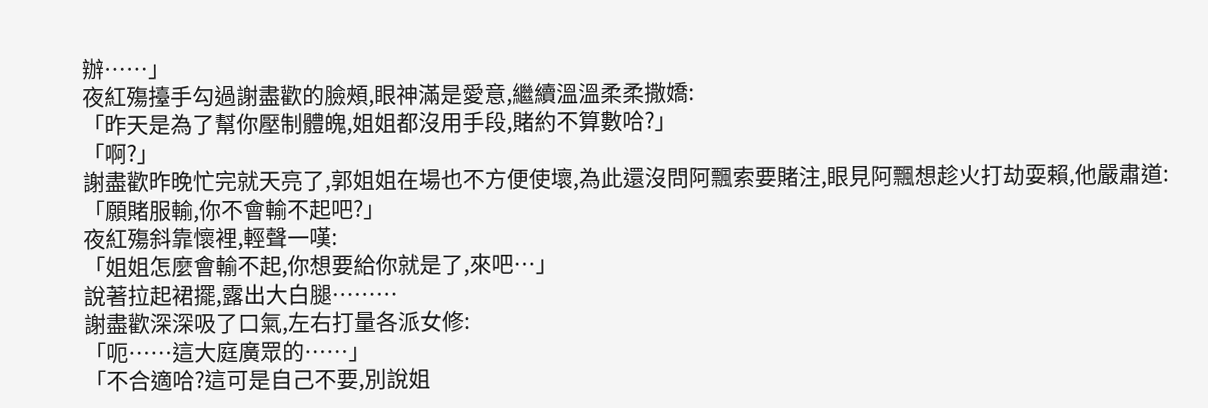辦……」
夜紅殤擡手勾過謝盡歡的臉頰,眼神滿是愛意,繼續溫溫柔柔撒嬌:
「昨天是為了幫你壓制體魄,姐姐都沒用手段,賭約不算數哈?」
「啊?」
謝盡歡昨晚忙完就天亮了,郭姐姐在場也不方便使壞,為此還沒問阿飄索要賭注,眼見阿飄想趁火打劫耍賴,他嚴肅道:
「願賭服輸,你不會輸不起吧?」
夜紅殤斜靠懷裡,輕聲一嘆:
「姐姐怎麼會輸不起,你想要給你就是了,來吧…」
說著拉起裙擺,露出大白腿………
謝盡歡深深吸了口氣,左右打量各派女修:
「呃……這大庭廣眾的……」
「不合適哈?這可是自己不要,別說姐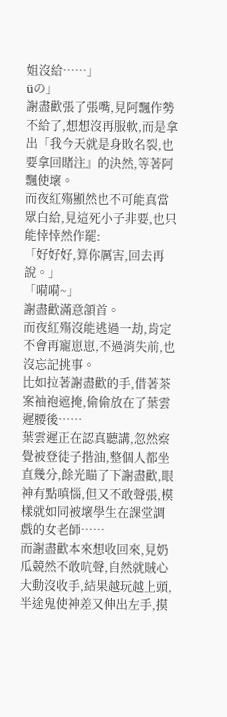姐沒給……」
üの」
謝盡歡張了張嘴,見阿飄作勢不給了,想想沒再服軟,而是拿出「我今天就是身敗名裂,也要拿回賭注』的決然,等著阿飄使壞。
而夜紅殤顯然也不可能真當眾白給,見這死小子非要,也只能悻悻然作罷:
「好好好,算你厲害,回去再說。」
「嗬嗬~」
謝盡歡滿意頷首。
而夜紅殤沒能逃過一劫,肯定不會再寵崽崽,不過消失前,也沒忘記挑事。
比如拉著謝盡歡的手,借著茶案袖袍遮掩,偷偷放在了葉雲遲腰後……
葉雲遲正在認真聽講,忽然察覺被登徒子揩油,整個人都坐直幾分,餘光瞄了下謝盡歡,眼神有點嗔惱,但又不敢聲張,模樣就如同被壞學生在課堂調戲的女老師……
而謝盡歡本來想收回來,見奶瓜競然不敢吭聲,自然就賊心大動沒收手,結果越玩越上頭,半途鬼使神差又伸出左手,摸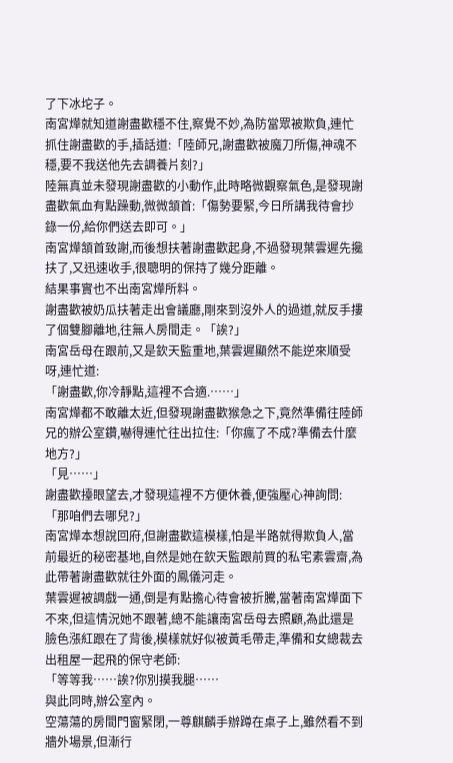了下冰坨子。
南宮燁就知道謝盡歡穩不住,察覺不妙,為防當眾被欺負,連忙抓住謝盡歡的手,插話道:「陸師兄,謝盡歡被魔刀所傷,神魂不穩,要不我送他先去調養片刻?」
陸無真並未發現謝盡歡的小動作,此時略微觀察氣色,是發現謝盡歡氣血有點躁動,微微頷首:「傷勢要緊,今日所講我待會抄錄一份,給你們送去即可。」
南宮燁頷首致謝,而後想扶著謝盡歡起身,不過發現葉雲遲先攙扶了,又迅速收手,很聰明的保持了幾分距離。
結果事實也不出南宮燁所料。
謝盡歡被奶瓜扶著走出會議廳,剛來到沒外人的過道,就反手摟了個雙腳離地,往無人房間走。「誒?」
南宮岳母在跟前,又是欽天監重地,葉雲遲顯然不能逆來順受呀,連忙道:
「謝盡歡,你冷靜點,這裡不合適.……」
南宮燁都不敢離太近,但發現謝盡歡猴急之下,竟然準備往陸師兄的辦公室鑽,嚇得連忙往出拉住:「你瘋了不成?準備去什麼地方?」
「見……」
謝盡歡擡眼望去,才發現這裡不方便休養,便強壓心神詢問:
「那咱們去哪兒?」
南宮燁本想說回府,但謝盡歡這模樣,怕是半路就得欺負人,當前最近的秘密基地,自然是她在欽天監跟前買的私宅素雲齋,為此帶著謝盡歡就往外面的鳳儀河走。
葉雲遲被調戲一通,倒是有點擔心待會被折騰,當著南宮燁面下不來,但這情況她不跟著,總不能讓南宮岳母去照顧,為此還是臉色漲紅跟在了背後,模樣就好似被黃毛帶走,準備和女總裁去出租屋一起飛的保守老師:
「等等我……誒?你別摸我腿……
與此同時,辦公室內。
空蕩蕩的房間門窗緊閉,一尊麒麟手辦蹲在桌子上,雖然看不到牆外場景,但漸行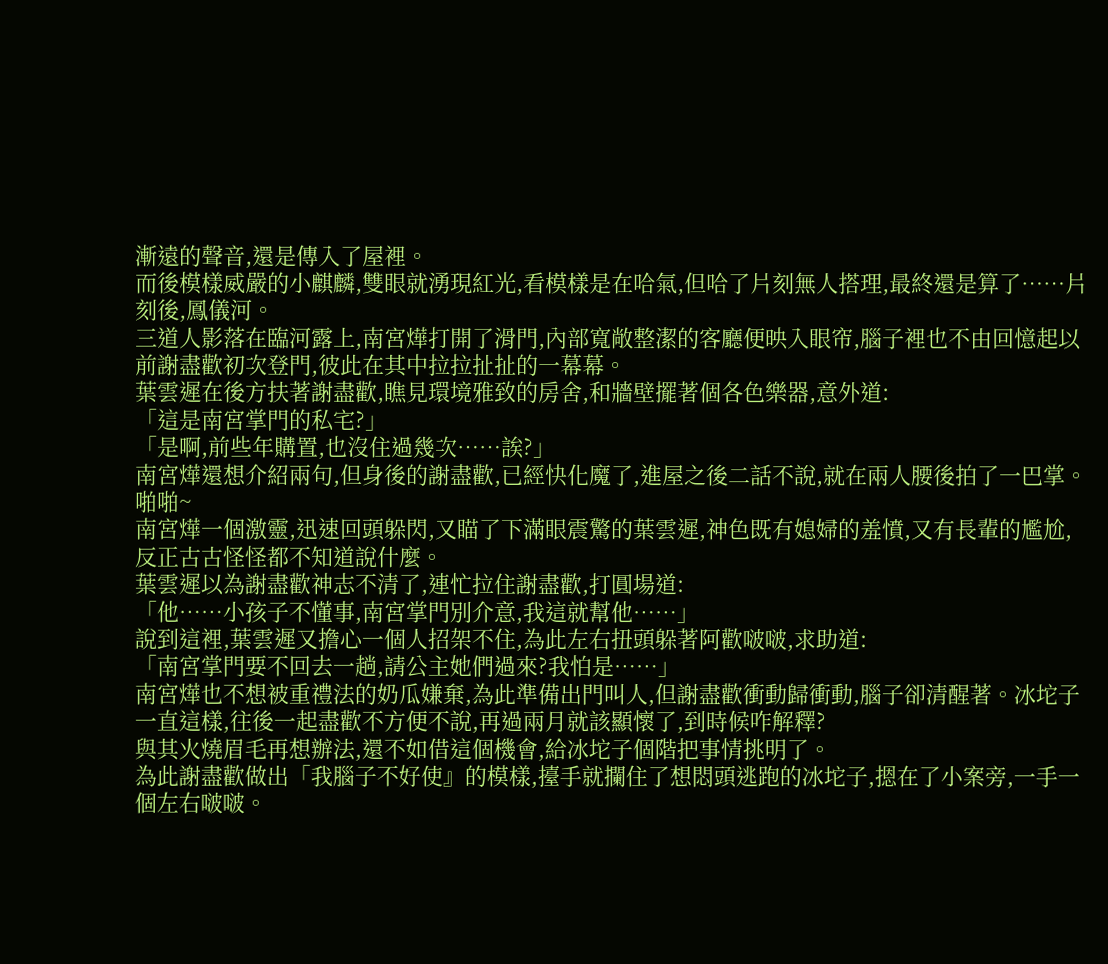漸遠的聲音,還是傳入了屋裡。
而後模樣威嚴的小麒麟,雙眼就湧現紅光,看模樣是在哈氣,但哈了片刻無人搭理,最終還是算了……片刻後,鳳儀河。
三道人影落在臨河露上,南宮燁打開了滑門,內部寬敞整潔的客廳便映入眼帘,腦子裡也不由回憶起以前謝盡歡初次登門,彼此在其中拉拉扯扯的一幕幕。
葉雲遲在後方扶著謝盡歡,瞧見環境雅致的房舍,和牆壁擺著個各色樂器,意外道:
「這是南宮掌門的私宅?」
「是啊,前些年購置,也沒住過幾次……誒?」
南宮燁還想介紹兩句,但身後的謝盡歡,已經快化魔了,進屋之後二話不說,就在兩人腰後拍了一巴掌。
啪啪~
南宮燁一個激靈,迅速回頭躲閃,又瞄了下滿眼震驚的葉雲遲,神色既有媳婦的羞憤,又有長輩的尷尬,反正古古怪怪都不知道說什麼。
葉雲遲以為謝盡歡神志不清了,連忙拉住謝盡歡,打圓場道:
「他……小孩子不懂事,南宮掌門別介意,我這就幫他……」
說到這裡,葉雲遲又擔心一個人招架不住,為此左右扭頭躲著阿歡啵啵,求助道:
「南宮掌門要不回去一趟,請公主她們過來?我怕是……」
南宮燁也不想被重禮法的奶瓜嫌棄,為此準備出門叫人,但謝盡歡衝動歸衝動,腦子卻清醒著。冰坨子一直這樣,往後一起盡歡不方便不說,再過兩月就該顯懷了,到時候咋解釋?
與其火燒眉毛再想辦法,還不如借這個機會,給冰坨子個階把事情挑明了。
為此謝盡歡做出「我腦子不好使』的模樣,擡手就攔住了想悶頭逃跑的冰坨子,摁在了小案旁,一手一個左右啵啵。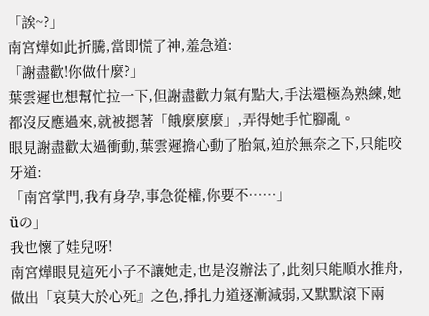「誒~?」
南宮燁如此折騰,當即慌了神,羞急道:
「謝盡歡!你做什麼?」
葉雲遲也想幫忙拉一下,但謝盡歡力氣有點大,手法還極為熟練,她都沒反應過來,就被摁著「餓麼麼麼」,弄得她手忙腳亂。
眼見謝盡歡太過衝動,葉雲遲擔心動了胎氣,迫於無奈之下,只能咬牙道:
「南宮掌門,我有身孕,事急從權,你要不……」
üの」
我也懷了娃兒呀!
南宮燁眼見這死小子不讓她走,也是沒辦法了,此刻只能順水推舟,做出「哀莫大於心死』之色,掙扎力道逐漸減弱,又默默滾下兩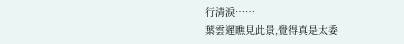行清淚……
葉雲遲瞧見此景,覺得真是太委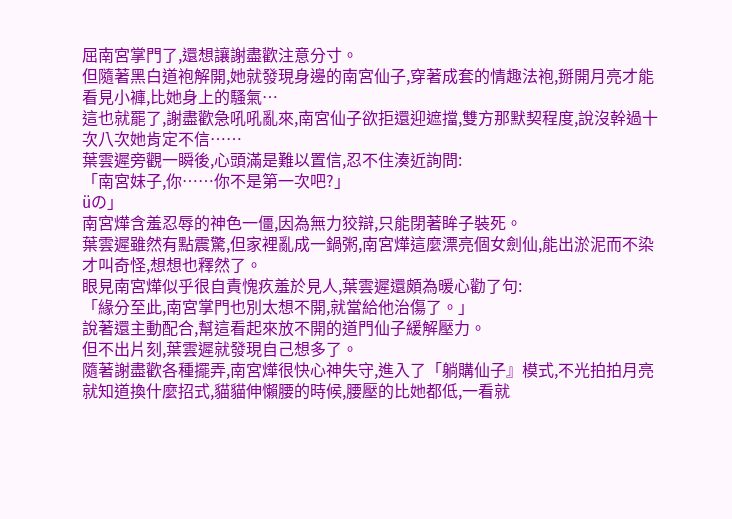屈南宮掌門了,還想讓謝盡歡注意分寸。
但隨著黑白道袍解開,她就發現身邊的南宮仙子,穿著成套的情趣法袍,掰開月亮才能看見小褲,比她身上的騷氣…
這也就罷了,謝盡歡急吼吼亂來,南宮仙子欲拒還迎遮擋,雙方那默契程度,說沒幹過十次八次她肯定不信……
葉雲遲旁觀一瞬後,心頭滿是難以置信,忍不住湊近詢問:
「南宮妹子,你……你不是第一次吧?」
üの」
南宮燁含羞忍辱的神色一僵,因為無力狡辯,只能閉著眸子裝死。
葉雲遲雖然有點震驚,但家裡亂成一鍋粥,南宮燁這麼漂亮個女劍仙,能出淤泥而不染才叫奇怪,想想也釋然了。
眼見南宮燁似乎很自責愧疚羞於見人,葉雲遲還頗為暖心勸了句:
「緣分至此,南宮掌門也別太想不開,就當給他治傷了。」
說著還主動配合,幫這看起來放不開的道門仙子緩解壓力。
但不出片刻,葉雲遲就發現自己想多了。
隨著謝盡歡各種擺弄,南宮燁很快心神失守,進入了「躺購仙子』模式,不光拍拍月亮就知道換什麼招式,貓貓伸懶腰的時候,腰壓的比她都低,一看就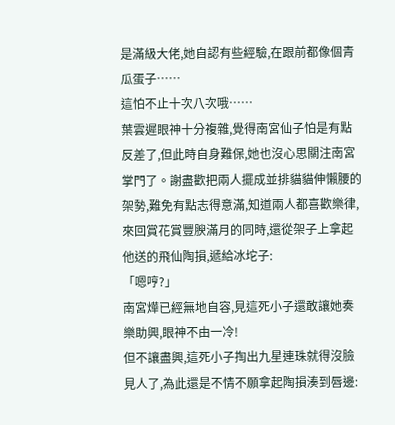是滿級大佬,她自認有些經驗,在跟前都像個青瓜蛋子……
這怕不止十次八次哦……
葉雲遲眼神十分複雜,覺得南宮仙子怕是有點反差了,但此時自身難保,她也沒心思關注南宮掌門了。謝盡歡把兩人擺成並排貓貓伸懶腰的架勢,難免有點志得意滿,知道兩人都喜歡樂律,來回賞花賞豐腴滿月的同時,還從架子上拿起他送的飛仙陶損,遞給冰坨子:
「嗯哼?」
南宮燁已經無地自容,見這死小子還敢讓她奏樂助興,眼神不由一冷!
但不讓盡興,這死小子掏出九星連珠就得沒臉見人了,為此還是不情不願拿起陶損湊到唇邊: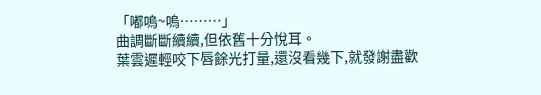「嘟嗚~嗚………」
曲調斷斷續續,但依舊十分悅耳。
葉雲遲輕咬下唇餘光打量,還沒看幾下,就發謝盡歡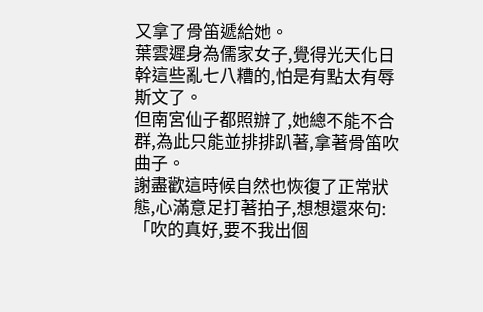又拿了骨笛遞給她。
葉雲遲身為儒家女子,覺得光天化日幹這些亂七八糟的,怕是有點太有辱斯文了。
但南宮仙子都照辦了,她總不能不合群,為此只能並排排趴著,拿著骨笛吹曲子。
謝盡歡這時候自然也恢復了正常狀態,心滿意足打著拍子,想想還來句:
「吹的真好,要不我出個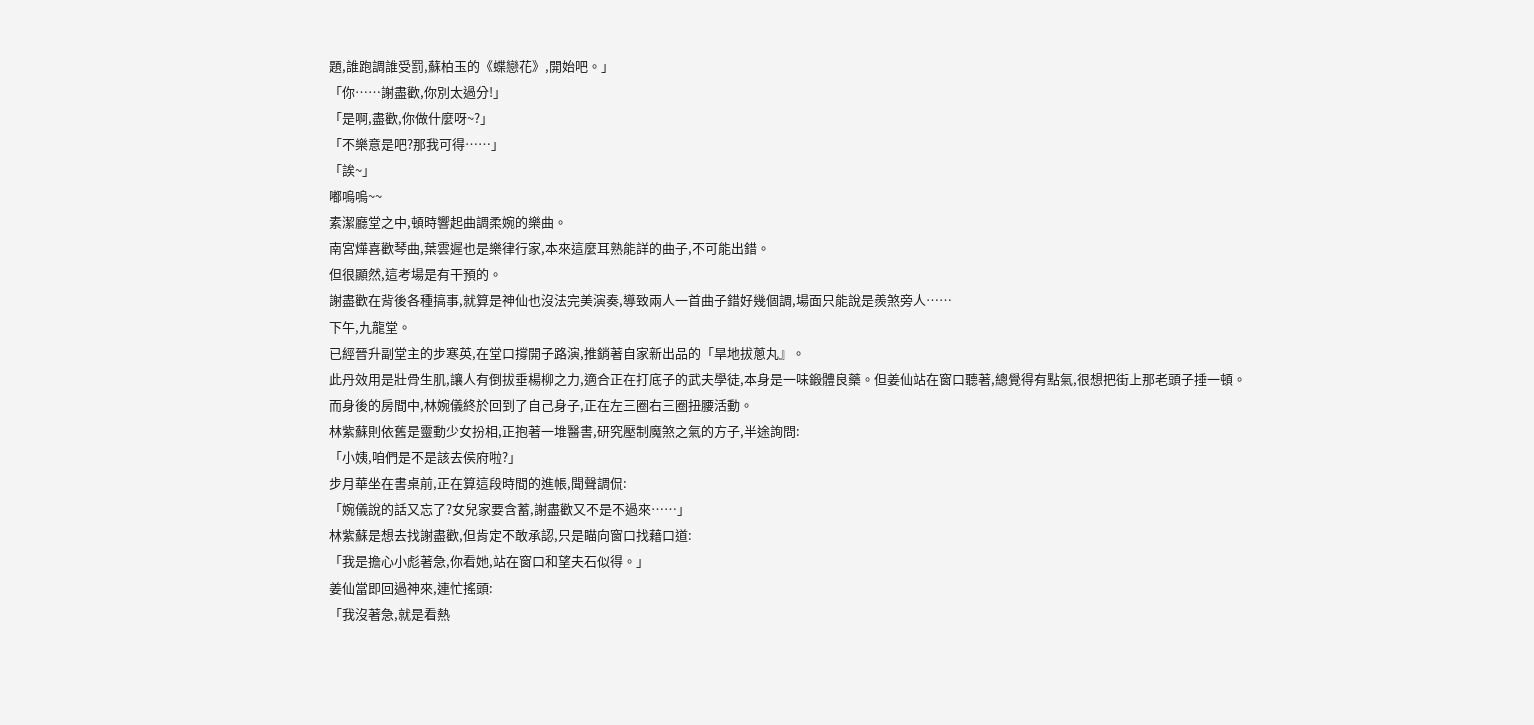題,誰跑調誰受罰,蘇柏玉的《蝶戀花》,開始吧。」
「你……謝盡歡,你別太過分!」
「是啊,盡歡,你做什麼呀~?」
「不樂意是吧?那我可得……」
「誒~」
嘟嗚嗚~~
素潔廳堂之中,頓時響起曲調柔婉的樂曲。
南宮燁喜歡琴曲,葉雲遲也是樂律行家,本來這麼耳熟能詳的曲子,不可能出錯。
但很顯然,這考場是有干預的。
謝盡歡在背後各種搞事,就算是神仙也沒法完美演奏,導致兩人一首曲子錯好幾個調,場面只能說是羨煞旁人……
下午,九龍堂。
已經晉升副堂主的步寒英,在堂口撐開子路演,推銷著自家新出品的「旱地拔蔥丸』。
此丹效用是壯骨生肌,讓人有倒拔垂楊柳之力,適合正在打底子的武夫學徒,本身是一味鍛體良藥。但姜仙站在窗口聽著,總覺得有點氣,很想把街上那老頭子捶一頓。
而身後的房間中,林婉儀終於回到了自己身子,正在左三圈右三圈扭腰活動。
林紫蘇則依舊是靈動少女扮相,正抱著一堆醫書,研究壓制魔煞之氣的方子,半途詢問:
「小姨,咱們是不是該去侯府啦?」
步月華坐在書桌前,正在算這段時間的進帳,聞聲調侃:
「婉儀說的話又忘了?女兒家要含蓄,謝盡歡又不是不過來……」
林紫蘇是想去找謝盡歡,但肯定不敢承認,只是瞄向窗口找藉口道:
「我是擔心小彪著急,你看她,站在窗口和望夫石似得。」
姜仙當即回過神來,連忙搖頭:
「我沒著急,就是看熱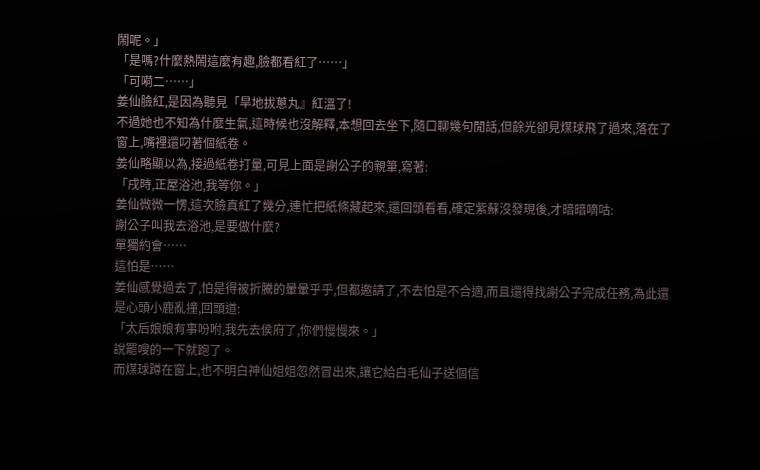鬧呢。」
「是嗎?什麼熱鬧這麼有趣,臉都看紅了……」
「可嗬二……」
姜仙臉紅,是因為聽見「旱地拔蔥丸』紅溫了!
不過她也不知為什麼生氣,這時候也沒解釋,本想回去坐下,隨口聊幾句閒話,但餘光卻見煤球飛了過來,落在了窗上,嘴裡還叼著個紙卷。
姜仙略顯以為,接過紙卷打量,可見上面是謝公子的親筆,寫著:
「戌時,正屋浴池,我等你。」
姜仙微微一愣,這次臉真紅了幾分,連忙把紙條藏起來,還回頭看看,確定紫蘇沒發現後,才暗暗嘀咕:
謝公子叫我去浴池,是要做什麼?
單獨約會……
這怕是……
姜仙感覺過去了,怕是得被折騰的暈暈乎乎,但都邀請了,不去怕是不合適,而且還得找謝公子完成任務,為此還是心頭小鹿亂撞,回頭道:
「太后娘娘有事吩咐,我先去侯府了,你們慢慢來。」
說罷嗖的一下就跑了。
而煤球蹲在窗上,也不明白神仙姐姐忽然冒出來,讓它給白毛仙子送個信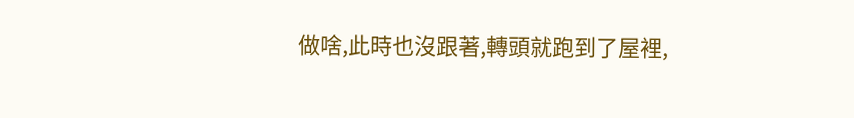做啥,此時也沒跟著,轉頭就跑到了屋裡,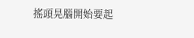搖頭晃腦開始要起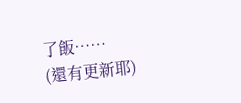了飯……
(還有更新耶)